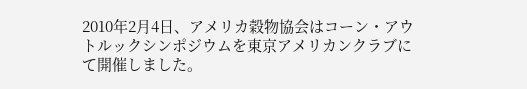2010年2月4日、アメリカ穀物協会はコーン・アウトルックシンポジウムを東京アメリカンクラブにて開催しました。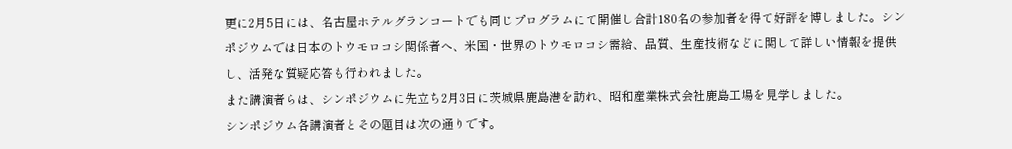更に2月5日には、名古屋ホテルグランコートでも同じプログラムにて開催し合計180名の参加者を得て好評を博しました。シンポジウムでは日本のトウモロコシ関係者へ、米国・世界のトウモロコシ需給、品質、生産技術などに関して詳しい情報を提供し、活発な質疑応答も行われました。
また講演者らは、シンポジウムに先立ち2月3日に茨城県鹿島港を訪れ、昭和産業株式会社鹿島工場を見学しました。
シンポジウム各講演者とその題目は次の通りです。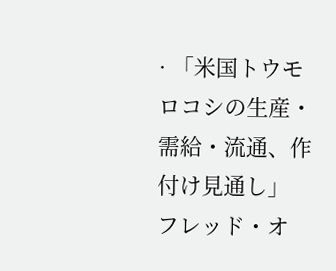· 「米国トウモロコシの生産・需給・流通、作付け見通し」
フレッド・オ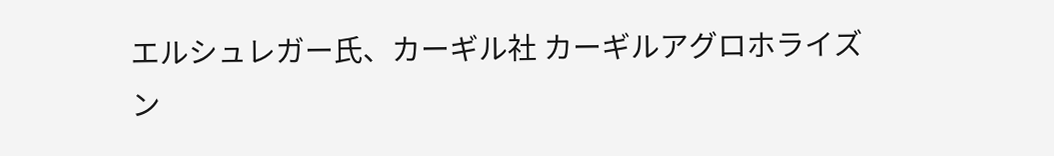エルシュレガー氏、カーギル社 カーギルアグロホライズン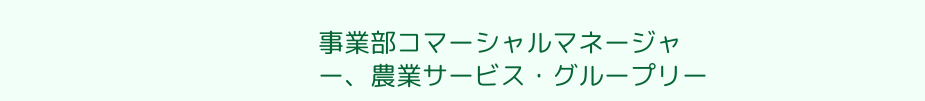事業部コマーシャルマネージャー、農業サービス・グループリー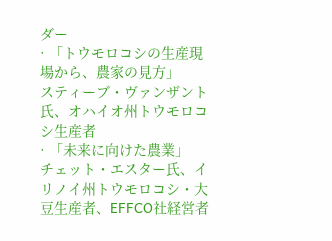ダー
· 「トウモロコシの生産現場から、農家の見方」
スティーブ・ヴァンザント氏、オハイオ州トウモロコシ生産者
· 「未来に向けた農業」
チェット・エスター氏、イリノイ州トウモロコシ・大豆生産者、EFFCO社経営者